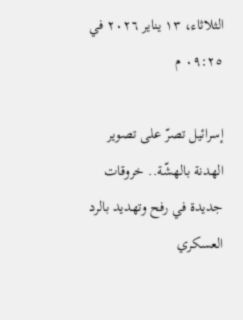الثلاثاء، ١٣ يناير ٢٠٢٦ في ٠٩:٢٥ م

إسرائيل تصرّ على تصوير الهدنة بالهشّة.. خروقات جديدة في رفح وتهديد بالرد العسكري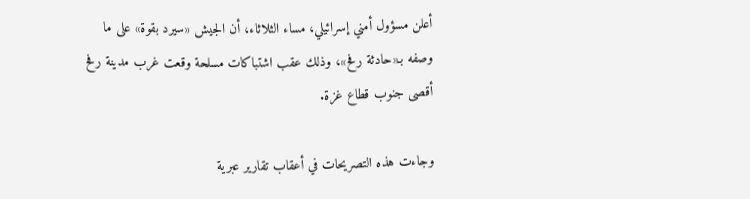أعلن مسؤول أمني إسرائيلي، مساء الثلاثاء، أن الجيش «سيرد بقوة» على ما وصفه بـ«حادثة رفح»، وذلك عقب اشتباكات مسلحة وقعت غرب مدينة رفح أقصى جنوب قطاع غزة.

وجاءت هذه التصريحات في أعقاب تقارير عبرية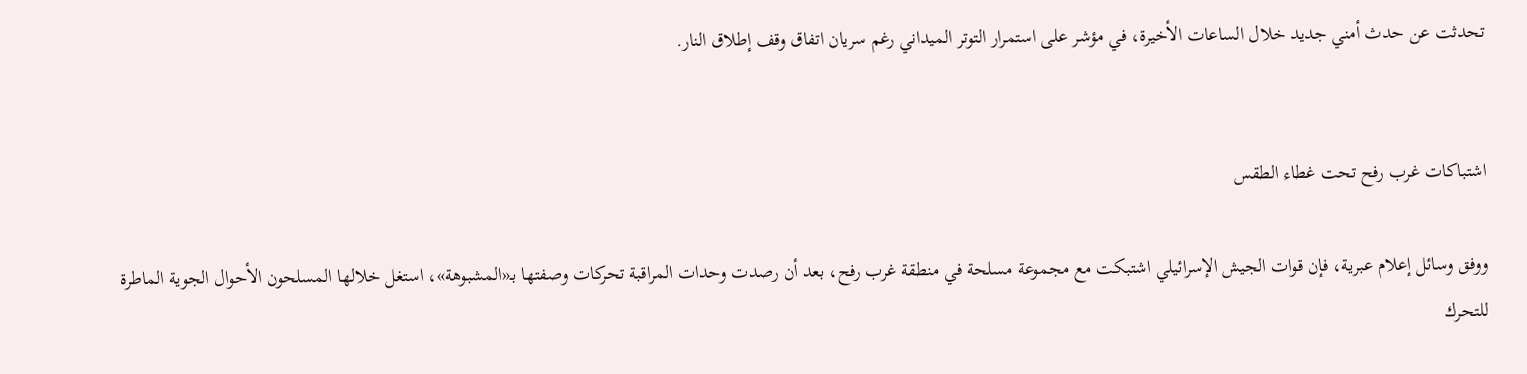تحدثت عن حدث أمني جديد خلال الساعات الأخيرة، في مؤشر على استمرار التوتر الميداني رغم سريان اتفاق وقف إطلاق النار.


اشتباكات غرب رفح تحت غطاء الطقس

ووفق وسائل إعلام عبرية، فإن قوات الجيش الإسرائيلي اشتبكت مع مجموعة مسلحة في منطقة غرب رفح، بعد أن رصدت وحدات المراقبة تحركات وصفتها بـ«المشبوهة»، استغل خلالها المسلحون الأحوال الجوية الماطرة للتحرك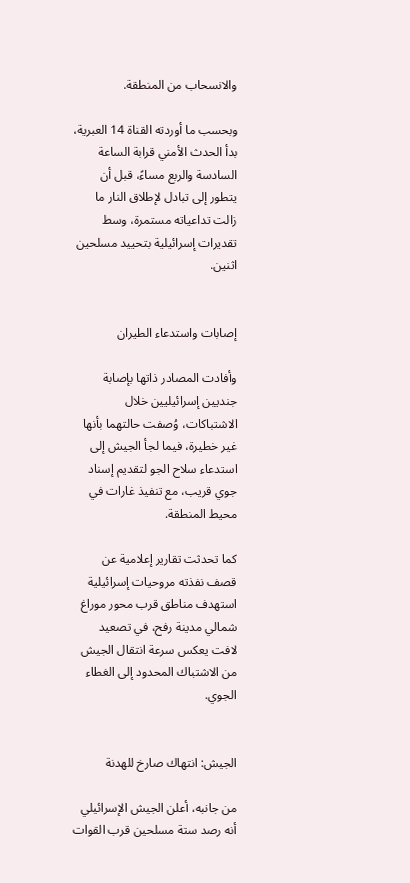والانسحاب من المنطقة.

وبحسب ما أوردته القناة 14 العبرية، بدأ الحدث الأمني قرابة الساعة السادسة والربع مساءً، قبل أن يتطور إلى تبادل لإطلاق النار ما زالت تداعياته مستمرة، وسط تقديرات إسرائيلية بتحييد مسلحين اثنين.


إصابات واستدعاء الطيران

وأفادت المصادر ذاتها بإصابة جنديين إسرائيليين خلال الاشتباكات، وُصفت حالتهما بأنها غير خطيرة، فيما لجأ الجيش إلى استدعاء سلاح الجو لتقديم إسناد جوي قريب، مع تنفيذ غارات في محيط المنطقة.

كما تحدثت تقارير إعلامية عن قصف نفذته مروحيات إسرائيلية استهدف مناطق قرب محور موراغ شمالي مدينة رفح، في تصعيد لافت يعكس سرعة انتقال الجيش من الاشتباك المحدود إلى الغطاء الجوي.


الجيش: انتهاك صارخ للهدنة

من جانبه، أعلن الجيش الإسرائيلي أنه رصد ستة مسلحين قرب القوات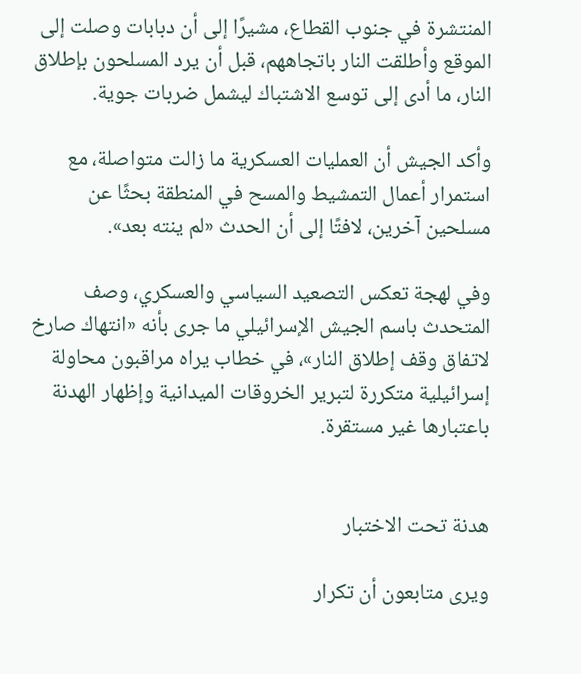المنتشرة في جنوب القطاع، مشيرًا إلى أن دبابات وصلت إلى الموقع وأطلقت النار باتجاههم، قبل أن يرد المسلحون بإطلاق النار، ما أدى إلى توسع الاشتباك ليشمل ضربات جوية.

وأكد الجيش أن العمليات العسكرية ما زالت متواصلة، مع استمرار أعمال التمشيط والمسح في المنطقة بحثًا عن مسلحين آخرين، لافتًا إلى أن الحدث «لم ينته بعد».

وفي لهجة تعكس التصعيد السياسي والعسكري، وصف المتحدث باسم الجيش الإسرائيلي ما جرى بأنه «انتهاك صارخ لاتفاق وقف إطلاق النار»، في خطاب يراه مراقبون محاولة إسرائيلية متكررة لتبرير الخروقات الميدانية وإظهار الهدنة باعتبارها غير مستقرة.


هدنة تحت الاختبار

ويرى متابعون أن تكرار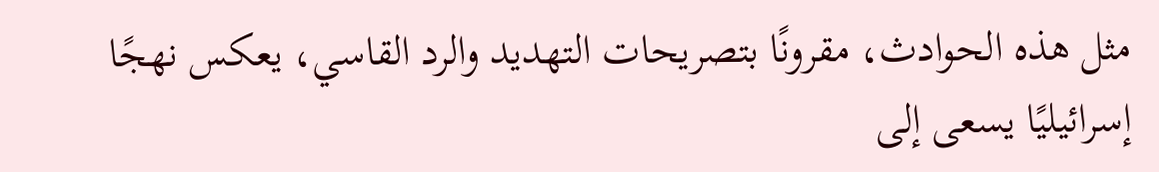مثل هذه الحوادث، مقرونًا بتصريحات التهديد والرد القاسي، يعكس نهجًا إسرائيليًا يسعى إلى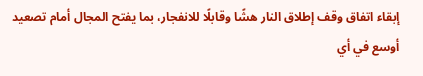إبقاء اتفاق وقف إطلاق النار هشًا وقابلًا للانفجار، بما يفتح المجال أمام تصعيد أوسع في أي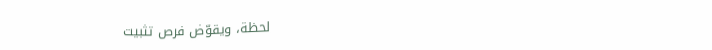لحظة، ويقوّض فرص تثبيت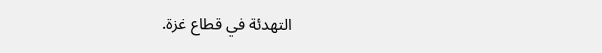التهدئة في قطاع غزة.